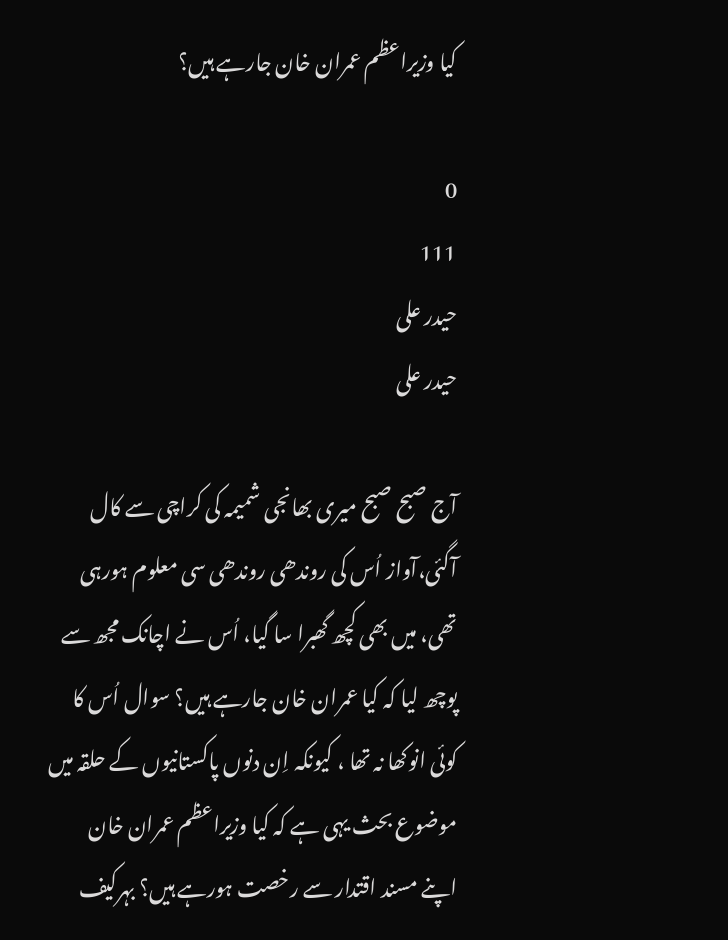کیا وزیراعظم عمران خان جارہے ہیں؟

0
111
حیدر علی
حیدر علی

آج صبح صبح میری بھانجی شمیمہ کی کراچی سے کال آگئی،آواز اُس کی روندھی روندھی سی معلوم ہورہی تھی، میں بھی کچھ گھبرا سا گیا، اُس نے اچانک مجھ سے پوچھ لیا کہ کیا عمران خان جارہے ہیں؟ سوال اُس کا کوئی انوکھا نہ تھا ، کیونکہ اِن دنوں پاکستانیوں کے حلقہ میں موضوع بحث یہی ہے کہ کیا وزیراعظم عمران خان اپنے مسند اقتدار سے رخصت ہورہے ہیں؟ بہرکیف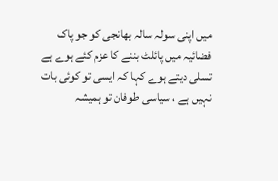میں اپنی سولہ سالہ بھانجی کو جو پاک فضائیہ میں پائلٹ بننے کا عزم کئے ہوے ہے تسلی دیتے ہوے کہا کہ ایسی تو کوئی بات نہیں ہے ، سیاسی طوفان تو ہمیشہ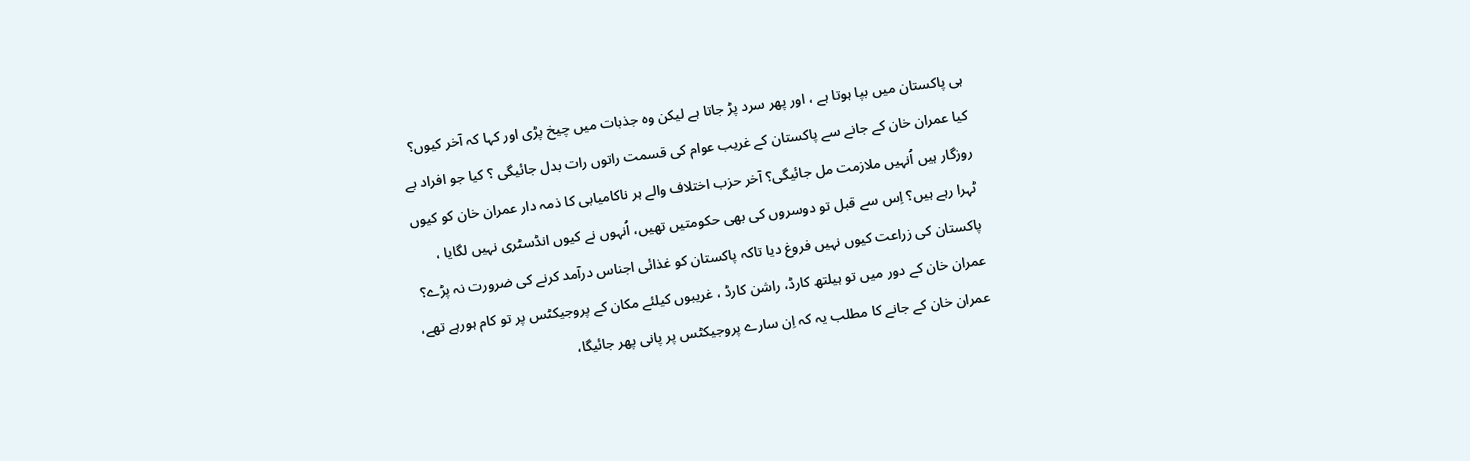ہی پاکستان میں بپا ہوتا ہے ، اور پھر سرد پڑ جاتا ہے لیکن وہ جذبات میں چیخ پڑی اور کہا کہ آخر کیوں؟ کیا عمران خان کے جانے سے پاکستان کے غریب عوام کی قسمت راتوں رات بدل جائیگی ؟ کیا جو افراد بے روزگار ہیں اُنہیں ملازمت مل جائیگی؟ آخر حزب اختلاف والے ہر ناکامیابی کا ذمہ دار عمران خان کو کیوں ٹہرا رہے ہیں؟ اِس سے قبل تو دوسروں کی بھی حکومتیں تھیں، اُنہوں نے کیوں انڈسٹری نہیں لگایا ، پاکستان کی زراعت کیوں نہیں فروغ دیا تاکہ پاکستان کو غذائی اجناس درآمد کرنے کی ضرورت نہ پڑے؟ عمران خان کے دور میں تو ہیلتھ کارڈ، راشن کارڈ ، غریبوں کیلئے مکان کے پروجیکٹس پر تو کام ہورہے تھے، عمران خان کے جانے کا مطلب یہ کہ اِن سارے پروجیکٹس پر پانی پھر جائیگا،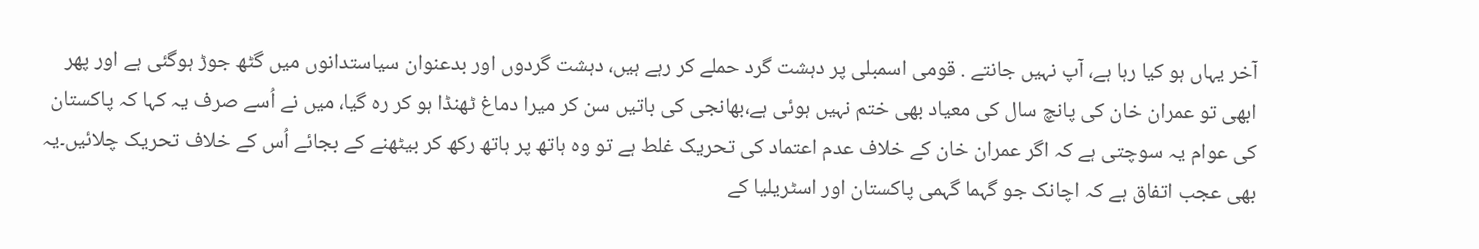آخر یہاں ہو کیا رہا ہے، آپ نہیں جانتے . قومی اسمبلی پر دہشت گرد حملے کر رہے ہیں، دہشت گردوں اور بدعنوان سیاستدانوں میں گٹھ جوڑ ہوگئی ہے اور پھر ابھی تو عمران خان کی پانچ سال کی معیاد بھی ختم نہیں ہوئی ہے،بھانجی کی باتیں سن کر میرا دماغ ٹھنڈا ہو کر رہ گیا، میں نے اُسے صرف یہ کہا کہ پاکستان کی عوام یہ سوچتی ہے کہ اگر عمران خان کے خلاف عدم اعتماد کی تحریک غلط ہے تو وہ ہاتھ پر ہاتھ رکھ کر بیٹھنے کے بجائے اُس کے خلاف تحریک چلائیں۔یہ بھی عجب اتفاق ہے کہ اچانک جو گہما گہمی پاکستان اور اسٹریلیا کے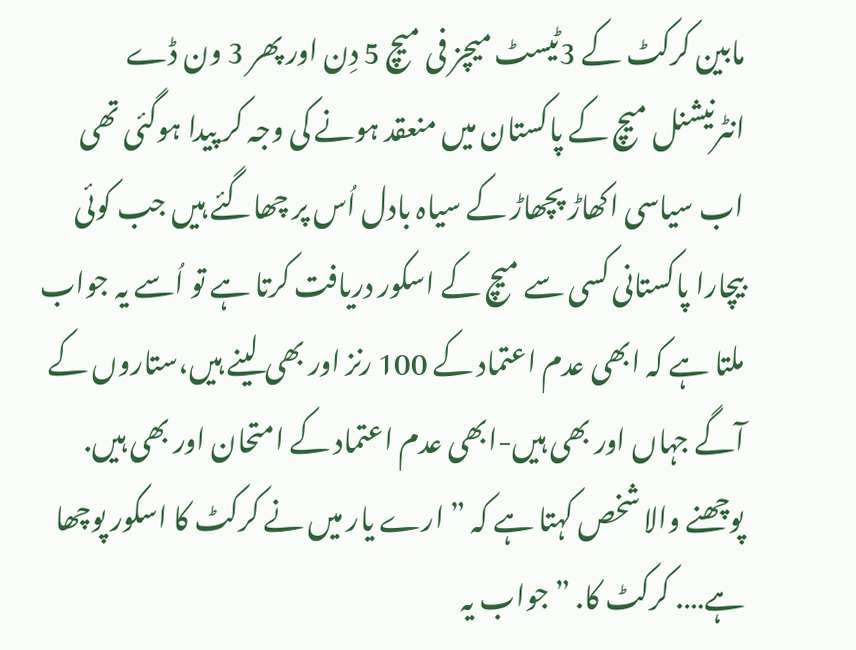مابین کرکٹ کے 3ٹیسٹ میچز فی میچ 5 دِن اور پھر 3 ون ڈے انٹرنیشنل میچ کے پاکستان میں منعقد ہونے کی وجہ کر پیدا ہوگئی تھی اب سیاسی اکھاڑ پچھاڑ کے سیاہ بادل اُس پر چھاگئے ہیں جب کوئی بیچارا پاکستانی کسی سے میچ کے اسکور دریافت کرتا ہے تو اُسے یہ جواب ملتا ہے کہ ابھی عدم اعتماد کے 100 رنز اور بھی لینے ہیں،ستاروں کے آگے جہاں اور بھی ہیں-ابھی عدم اعتماد کے امتحان اور بھی ہیں. پوچھنے والا شخص کہتا ہے کہ ” ارے یار میں نے کرکٹ کا اسکور پوچھا ہے…. کرکٹ کا. ” جواب یہ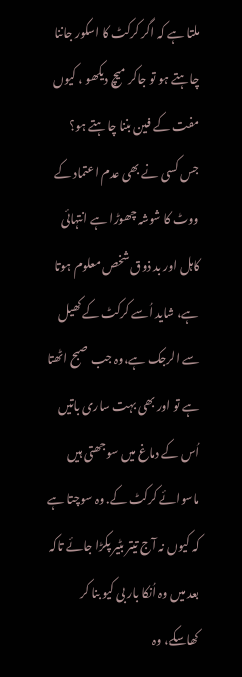ملتا ہے کہ اگر کرکٹ کا اسکور جاننا چاہتے ہو تو جاکر میچ دیکھو ، کیوں مفت کے فین بننا چاہتے ہو؟
جس کسی نے بھی عدم اعتماد کے ووٹ کا شوشہ چھوڑا ہے انتہائی کاہل اور بد ذوق شخص معلوم ہوتا ہے، شاید اُسے کرکٹ کے کھیل سے الرجک ہے،وہ جب صبح اٹھتا ہے تو اور بھی بہت ساری باتیں اُس کے دماغ میں سوجھتی ہیں ماسوائے کرکٹ کے. وہ سوچتا ہے کہ کیوں نہ آج تیتر بٹیر پکڑا جائے تاکہ بعد میں وہ اُنکا بار بی کیو بنا کر کھاسکے، وہ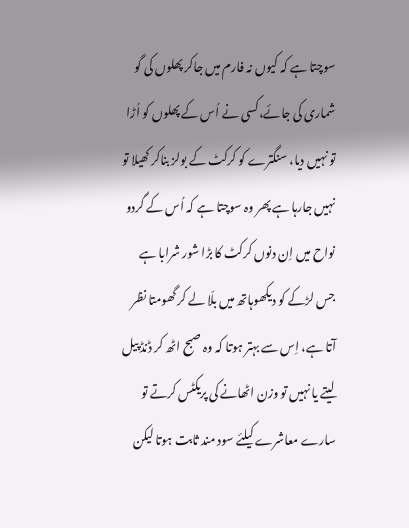سوچتا ہے کہ کیوں نہ فارم میں جاکر پھلوں کی گو شماری کی جائے،کسی نے اُس کے پھلوں کو اُڑا تو نہیں دیا، سنگترے کو کرکٹ کے بولز بناکر کھیلا تو نہیں جارہا ہے پھر وہ سوچتا ہے کہ اُس کے گردو نواح میں اِن دنوں کرکٹ کا بڑا شور شرابا ہے جس لڑکے کو دیکھوہاتھ میں بلّا لے کر گھومتا نظر آتا ہے، اِس سے بہتر ہوتا کہ وہ صبح اٹھ کر ڈنڈ پیل لیتے یا نہیں تو وزن اٹھانے کی پریکٹس کرتے تو سارے معاشرے کیلئے سود مند ثابت ہوتا لیکن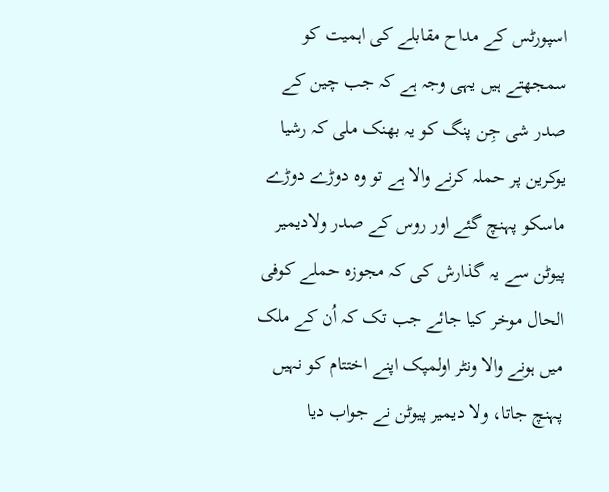اسپورٹس کے مداح مقابلے کی اہمیت کو سمجھتے ہیں یہی وجہ ہے کہ جب چین کے صدر شی جِن پنگ کو یہ بھنک ملی کہ رشیا یوکرین پر حملہ کرنے والا ہے تو وہ دوڑے دوڑے ماسکو پہنچ گئے اور روس کے صدر ولادیمیر پیوٹن سے یہ گذارش کی کہ مجوزہ حملے کوفی الحال موخر کیا جائے جب تک کہ اُن کے ملک میں ہونے والا ونٹر اولمپک اپنے اختتام کو نہیں پہنچ جاتا، ولا دیمیر پیوٹن نے جواب دیا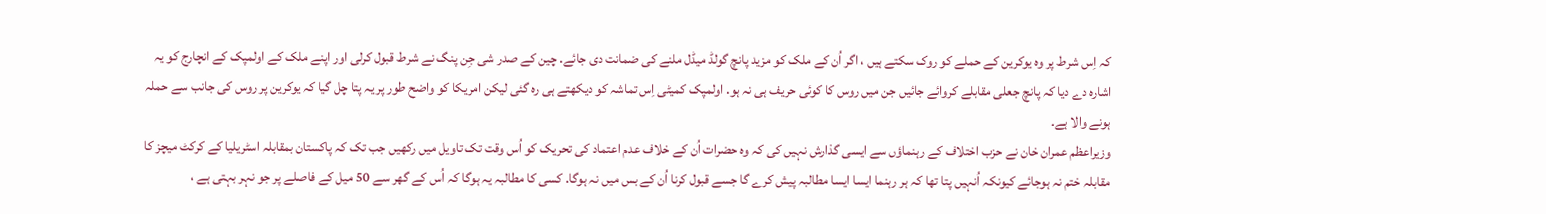کہ اِس شرط پر وہ یوکرین کے حملے کو روک سکتے ہیں ، اگر اُن کے ملک کو مزید پانچ گولڈ میڈل ملنے کی ضمانت دی جائے. چین کے صدر شی جِن پنگ نے شرط قبول کرلی اور اپنے ملک کے اولمپک کے انچارج کو یہ اشارہ دے دیا کہ پانچ جعلی مقابلے کروائے جائیں جن میں روس کا کوئی حریف ہی نہ ہو. اولمپک کمیٹی اِس تماشہ کو دیکھتے ہی رہ گئی لیکن امریکا کو واضح طور پر یہ پتا چل گیا کہ یوکرین پر روس کی جانب سے حملہ ہونے والا ہے۔
وزیراعظم عمران خان نے حزب اختلاف کے رہنماؤں سے ایسی گذارش نہیں کی کہ وہ حضرات اُن کے خلاف عدم اعتماد کی تحریک کو اُس وقت تک تاویل میں رکھیں جب تک کہ پاکستان بمقابلہ اسٹریلیا کے کرکٹ میچز کا مقابلہ ختم نہ ہوجائے کیونکہ اُنہیں پتا تھا کہ ہر رہنما ایسا ایسا مطالبہ پیش کرے گا جسے قبول کرنا اُن کے بس میں نہ ہوگا. کسی کا مطالبہ یہ ہوگا کہ اُس کے گھر سے 50 میل کے فاصلے پر جو نہر بہتی ہے ،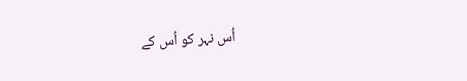اُس نہر کو اُس کے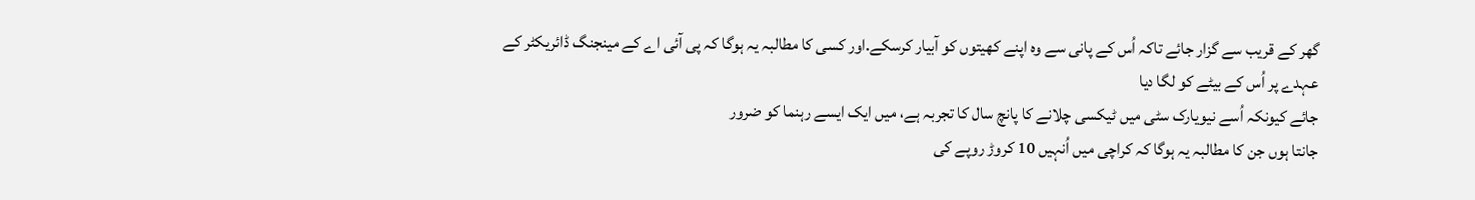گھر کے قریب سے گزار جائے تاکہ اُس کے پانی سے وہ اپنے کھیتوں کو آبیار کرسکے.اور کسی کا مطالبہ یہ ہوگا کہ پی آئی اے کے مینجنگ ڈائریکٹر کے عہدے پر اُس کے بیٹے کو لگا دیا
جائے کیونکہ اُسے نیویارک سٹی میں ٹیکسی چلانے کا پانچ سال کا تجربہ ہے، میں ایک ایسے رہنما کو ضرور
جانتا ہوں جن کا مطالبہ یہ ہوگا کہ کراچی میں اُنہیں 10 کروڑ روپے کی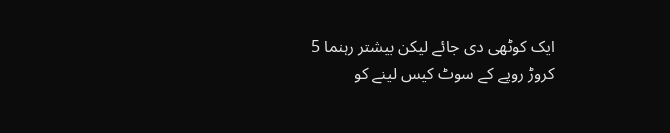ایک کوٹھی دی جائے لیکن بیشتر رہنما 5 کروڑ روپے کے سوٹ کیس لینے کو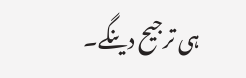ہی ترجیح دینگے۔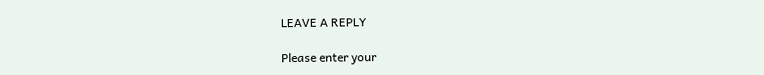LEAVE A REPLY

Please enter your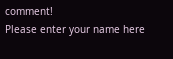comment!
Please enter your name here